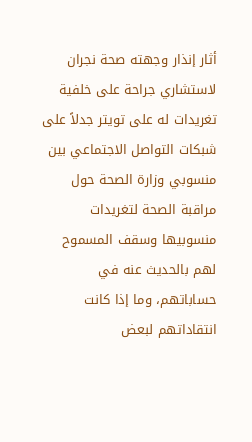أثار إنذار وجهته صحة نجران لاستشاري جراحة على خلفية تغريدات له على تويتر جدلاً على شبكات التواصل الاجتماعي بين منسوبي وزارة الصحة حول مراقبة الصحة لتغريدات منسوبيها وسقف المسموح لهم بالحديث عنه في حساباتهم، وما إذا كانت انتقاداتهم لبعض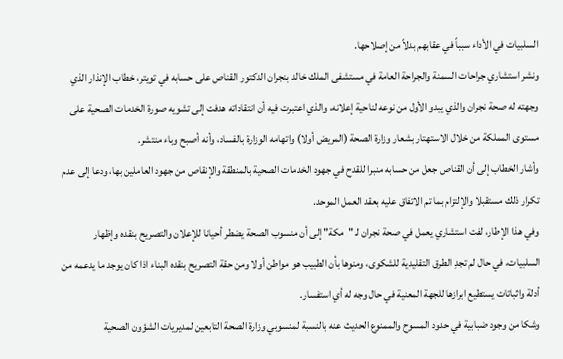السلبيات في الأداء سبباً في عقابهم بدلاً من إصلاحها.
ونشر استشاري جراحات السمنة والجراحة العامة في مستشفى الملك خالد بنجران الدكتور القناص على حسابه في تويتر، خطاب الإنذار الذي وجهته له صحة نجران والذي يبدو الأول من نوعه لناحية إعلانه، والذي اعتبرت فيه أن انتقاداته هدفت إلى تشويه صورة الخدمات الصحية على مستوى المملكة من خلال الاستهتار بشعار وزارة الصحة (المريض أولا) واتهامه الوزارة بالفساد، وأنه أصبح وباء منتشر.
وأشار الخطاب إلى أن القناص جعل من حسابه منبرا للقدح في جهود الخدمات الصحية بالمنطقة والإنقاص من جهود العاملين بها، ودعا إلى عدم تكرار ذلك مستقبلا والإلتزام بما تم الاتفاق عليه بعقد العمل الموحد.
وفي هذا الإطار، لفت استشاري يعمل في صحة نجران لـ "مكة" إلى أن منسوب الصحة يضطر أحيانا للإعلان والتصريح بنقده وإظهار السلبيات، في حال لم تجدِ الطرق التقليدية للشكوى، ومنوها بأن الطبيب هو مواطن أولا ومن حقة التصريح بنقده البناء اذا كان يوجد ما يدعمه من أدلة واثباتات يستطيع ابرازها للجهة المعنية في حال وجه له أي استفسار.
وشكا من وجود ضبابية في حدود المسوح والممنوع الحديث عنه بالنسبة لمنسوبي وزارة الصحة التابعين لمديريات الشؤون الصحية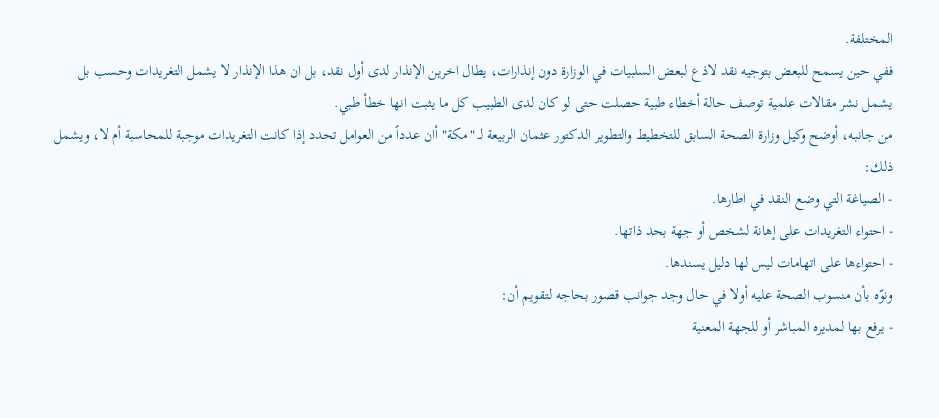المختلفة.
ففي حين يسمح للبعض بتوجيه نقد لاذع لبعض السلبيات في الوزارة دون إنذارات، يطال اخرين الإنذار لدى أول نقد، بل ان هذا الإنذار لا يشمل التغريدات وحسب بل يشمل نشر مقالات علمية توصف حالة أخطاء طبية حصلت حتى لو كان لدى الطبيب كل ما يثبت انها خطأ طبي.
من جانبه، أوضح وكيل وزارة الصحة السابق للتخطيط والتطوير الدكتور عثمان الربيعة لـ "مكة" أان عدداً من العوامل تحدد إذا كانت التغريدات موجبة للمحاسبة أم لا، ويشمل ذلك:
- الصياغة التي وضع النقد في اطارها.
- احتواء التغريدات على إهانة لشخص أو جهة بحد ذاتها.
- احتواءها على اتهامات ليس لها دليل يسندها.
ونوّه بأن منسوب الصحة عليه أولا في حال وجد جوانب قصور بحاجه لتقويم أن:
- يرفع بها لمديره المباشر أو للجهة المعنية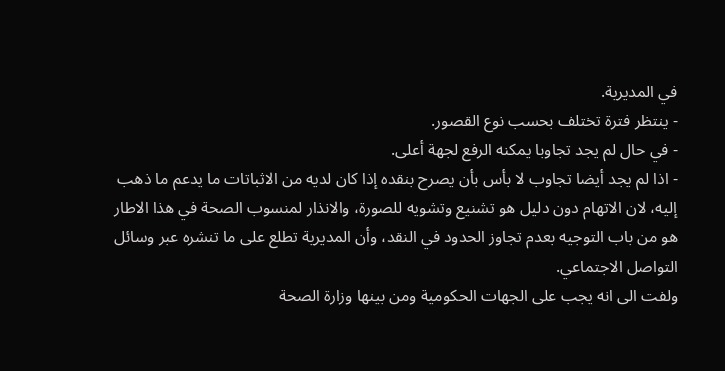في المديرية.
- ينتظر فترة تختلف بحسب نوع القصور.
- في حال لم يجد تجاوبا يمكنه الرفع لجهة أعلى.
- اذا لم يجد أيضا تجاوب لا بأس بأن يصرح بنقده إذا كان لديه من الاثباتات ما يدعم ما ذهب إليه، لان الاتهام دون دليل هو تشنيع وتشويه للصورة، والانذار لمنسوب الصحة في هذا الاطار هو من باب التوجيه بعدم تجاوز الحدود في النقد، وأن المديرية تطلع على ما تنشره عبر وسائل التواصل الاجتماعي.
ولفت الى انه يجب على الجهات الحكومية ومن بينها وزارة الصحة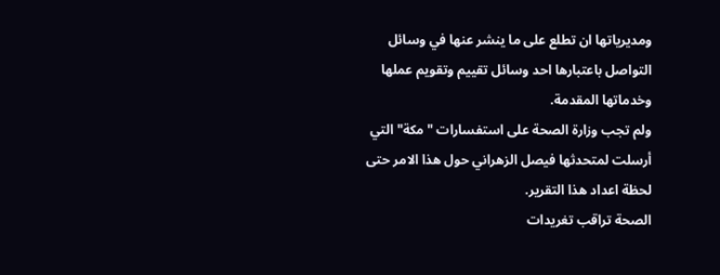ومديرياتها ان تطلع على ما ينشر عنها في وسائل التواصل باعتبارها احد وسائل تقييم وتقويم عملها وخدماتها المقدمة.
ولم تجب وزارة الصحة على استفسارات "مكة" التي أرسلت لمتحدثها فيصل الزهراني حول هذا الامر حتى لحظة اعداد هذا التقرير.
الصحة تراقب تغريدات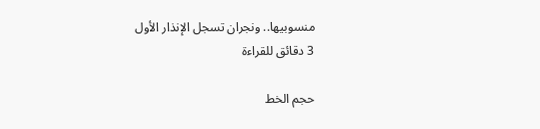منسوبيها.. ونجران تسجل الإنذار الأول
3 دقائق للقراءة

حجم الخط